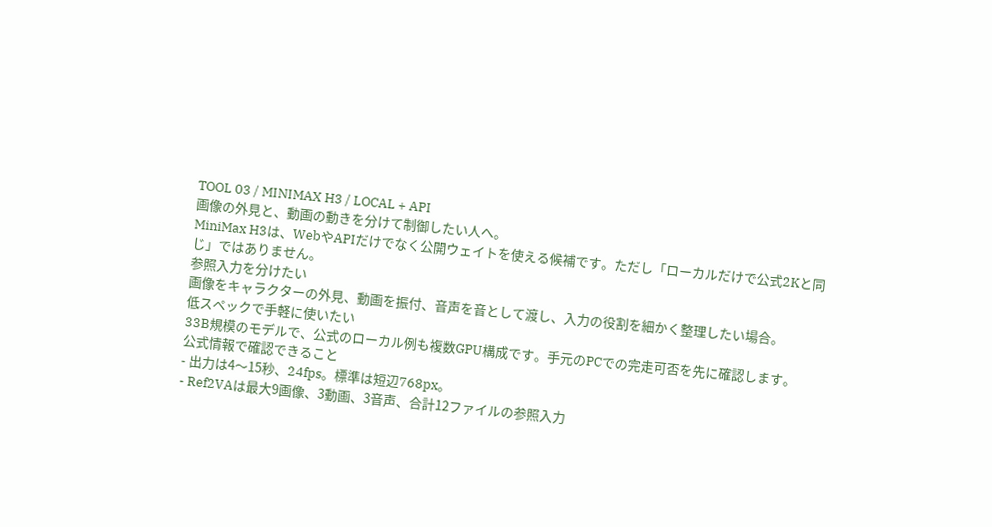TOOL 03 / MINIMAX H3 / LOCAL + API
画像の外見と、動画の動きを分けて制御したい人へ。
MiniMax H3は、WebやAPIだけでなく公開ウェイトを使える候補です。ただし「ローカルだけで公式2Kと同じ」ではありません。
参照入力を分けたい
画像をキャラクターの外見、動画を振付、音声を音として渡し、入力の役割を細かく整理したい場合。
低スペックで手軽に使いたい
33B規模のモデルで、公式のローカル例も複数GPU構成です。手元のPCでの完走可否を先に確認します。
公式情報で確認できること
- 出力は4〜15秒、24fps。標準は短辺768px。
- Ref2VAは最大9画像、3動画、3音声、合計12ファイルの参照入力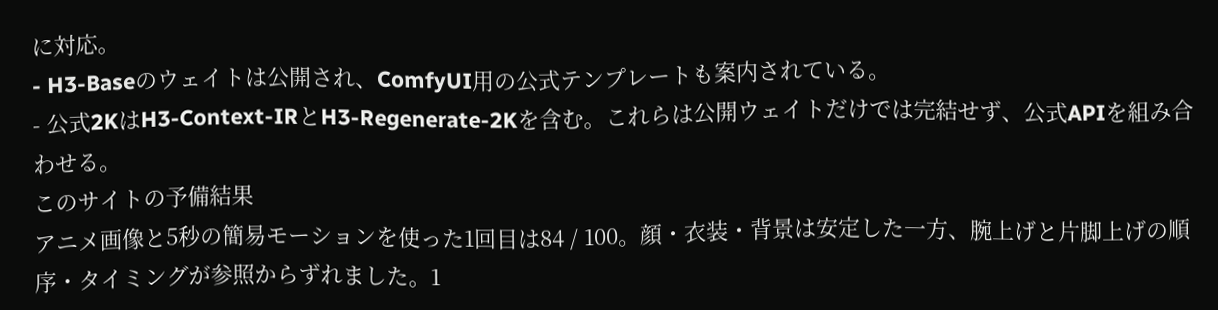に対応。
- H3-Baseのウェイトは公開され、ComfyUI用の公式テンプレートも案内されている。
- 公式2KはH3-Context-IRとH3-Regenerate-2Kを含む。これらは公開ウェイトだけでは完結せず、公式APIを組み合わせる。
このサイトの予備結果
アニメ画像と5秒の簡易モーションを使った1回目は84 / 100。顔・衣装・背景は安定した一方、腕上げと片脚上げの順序・タイミングが参照からずれました。1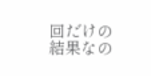回だけの結果なの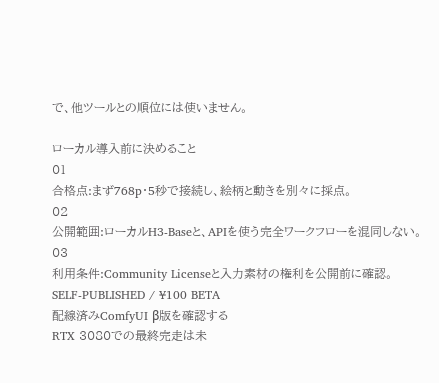で、他ツールとの順位には使いません。

ローカル導入前に決めること
01
合格点:まず768p・5秒で接続し、絵柄と動きを別々に採点。
02
公開範囲:ローカルH3-Baseと、APIを使う完全ワークフローを混同しない。
03
利用条件:Community Licenseと入力素材の権利を公開前に確認。
SELF-PUBLISHED / ¥100 BETA
配線済みComfyUI β版を確認する
RTX 3080での最終完走は未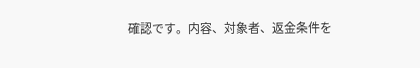確認です。内容、対象者、返金条件を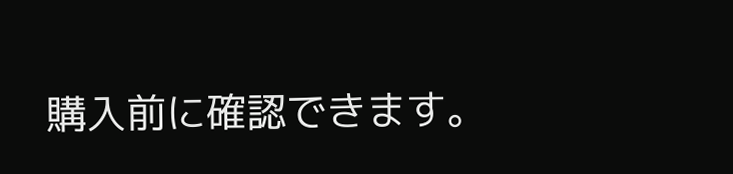購入前に確認できます。